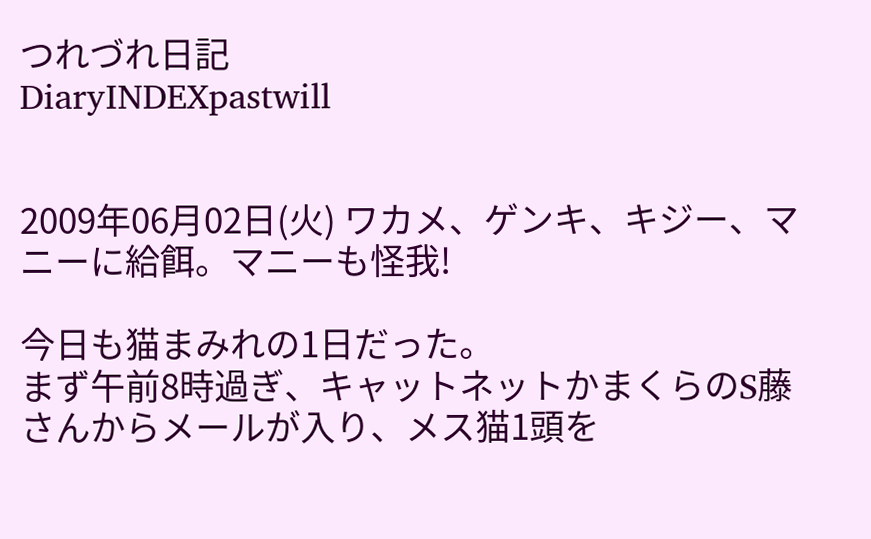つれづれ日記
DiaryINDEXpastwill


2009年06月02日(火) ワカメ、ゲンキ、キジー、マニーに給餌。マニーも怪我!

今日も猫まみれの1日だった。
まず午前8時過ぎ、キャットネットかまくらのS藤さんからメールが入り、メス猫1頭を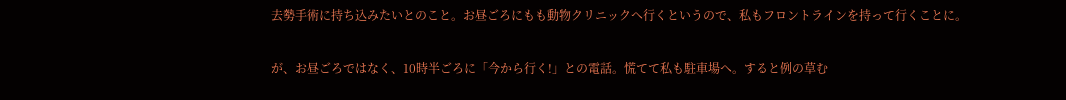去勢手術に持ち込みたいとのこと。お昼ごろにもも動物クリニックへ行くというので、私もフロントラインを持って行くことに。

が、お昼ごろではなく、10時半ごろに「今から行く!」との電話。慌てて私も駐車場へ。すると例の草む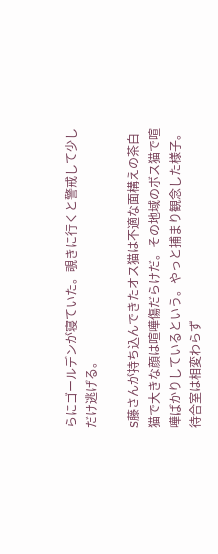らにゴールデンが寝ていた。覗きに行くと警戒して少しだけ逃げる。

S藤さんが持ち込んできたオス猫は不適な面構えの茶白猫で大きな顔は喧嘩傷だらけだ。その地域のボス猫で喧嘩ばかりしているという。やっと捕まり観念した様子。待合室は相変わらず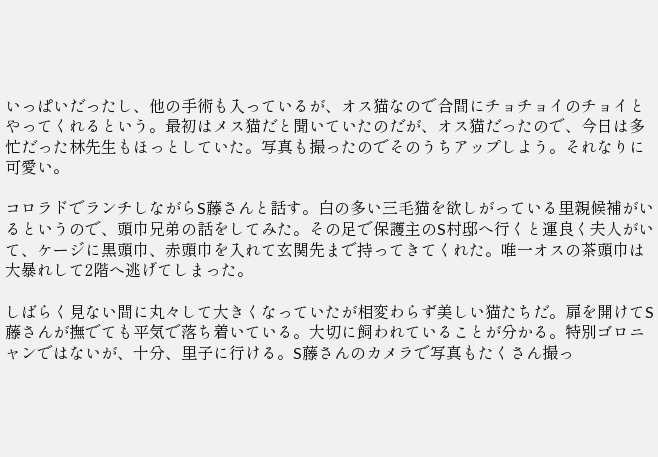いっぱいだったし、他の手術も入っているが、オス猫なので合間にチョチョイのチョイとやってくれるという。最初はメス猫だと聞いていたのだが、オス猫だったので、今日は多忙だった林先生もほっとしていた。写真も撮ったのでそのうちアップしよう。それなりに可愛い。

コロラドでランチしながらS藤さんと話す。白の多い三毛猫を欲しがっている里親候補がいるというので、頭巾兄弟の話をしてみた。その足で保護主のS村邸へ行くと運良く夫人がいて、ケージに黒頭巾、赤頭巾を入れて玄関先まで持ってきてくれた。唯一オスの茶頭巾は大暴れして2階へ逃げてしまった。

しばらく見ない間に丸々して大きくなっていたが相変わらず美しい猫たちだ。扉を開けてS藤さんが撫でても平気で落ち着いている。大切に飼われていることが分かる。特別ゴロニャンではないが、十分、里子に行ける。S藤さんのカメラで写真もたくさん撮っ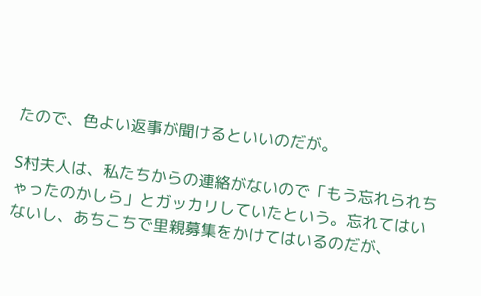たので、色よい返事が聞けるといいのだが。

S村夫人は、私たちからの連絡がないので「もう忘れられちゃったのかしら」とガッカリしていたという。忘れてはいないし、あちこちで里親募集をかけてはいるのだが、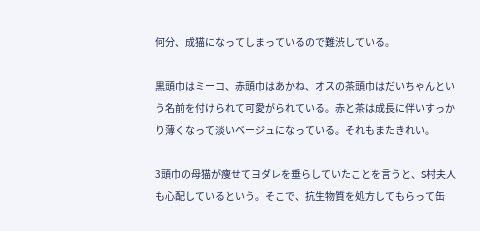何分、成猫になってしまっているので難渋している。

黒頭巾はミーコ、赤頭巾はあかね、オスの茶頭巾はだいちゃんという名前を付けられて可愛がられている。赤と茶は成長に伴いすっかり薄くなって淡いベージュになっている。それもまたきれい。

3頭巾の母猫が痩せてヨダレを垂らしていたことを言うと、S村夫人も心配しているという。そこで、抗生物質を処方してもらって缶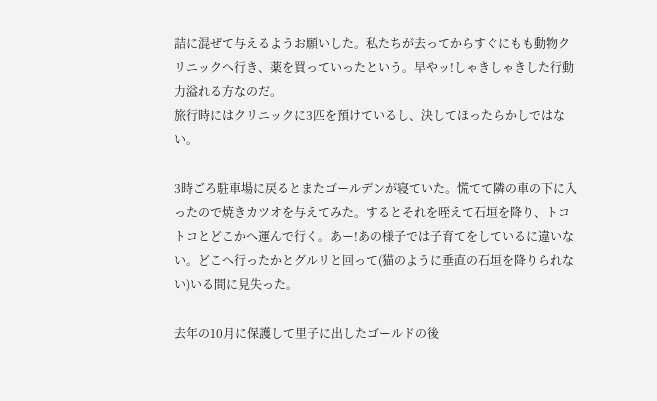詰に混ぜて与えるようお願いした。私たちが去ってからすぐにもも動物クリニックへ行き、薬を買っていったという。早やッ!しゃきしゃきした行動力溢れる方なのだ。
旅行時にはクリニックに3匹を預けているし、決してほったらかしではない。

3時ごろ駐車場に戻るとまたゴールデンが寝ていた。慌てて隣の車の下に入ったので焼きカツオを与えてみた。するとそれを咥えて石垣を降り、トコトコとどこかへ運んで行く。あー!あの様子では子育てをしているに違いない。どこへ行ったかとグルリと回って(猫のように垂直の石垣を降りられない)いる間に見失った。

去年の10月に保護して里子に出したゴールドの後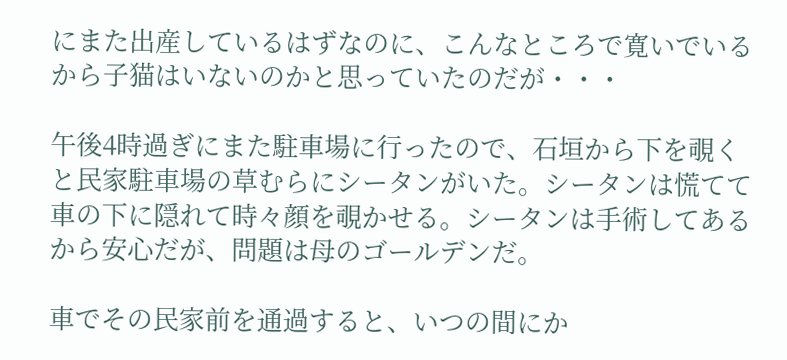にまた出産しているはずなのに、こんなところで寛いでいるから子猫はいないのかと思っていたのだが・・・

午後4時過ぎにまた駐車場に行ったので、石垣から下を覗くと民家駐車場の草むらにシータンがいた。シータンは慌てて車の下に隠れて時々顔を覗かせる。シータンは手術してあるから安心だが、問題は母のゴールデンだ。

車でその民家前を通過すると、いつの間にか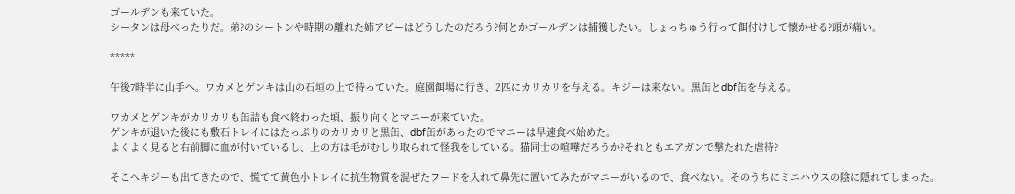ゴールデンも来ていた。
シータンは母べったりだ。弟?のシートンや時期の離れた姉アビーはどうしたのだろう?何とかゴールデンは捕獲したい。しょっちゅう行って餌付けして懐かせる?頭が痛い。

*****

午後7時半に山手へ。ワカメとゲンキは山の石垣の上で待っていた。庭園餌場に行き、2匹にカリカリを与える。キジーは来ない。黒缶とdbf缶を与える。

ワカメとゲンキがカリカリも缶詰も食べ終わった頃、振り向くとマニーが来ていた。
ゲンキが退いた後にも敷石トレイにはたっぷりのカリカリと黒缶、dbf缶があったのでマニーは早速食べ始めた。
よくよく見ると右前脚に血が付いているし、上の方は毛がむしり取られて怪我をしている。猫同士の喧嘩だろうか?それともエアガンで撃たれた虐待?

そこへキジーも出てきたので、慌てて黄色小トレイに抗生物質を混ぜたフードを入れて鼻先に置いてみたがマニーがいるので、食べない。そのうちにミニハウスの陰に隠れてしまった。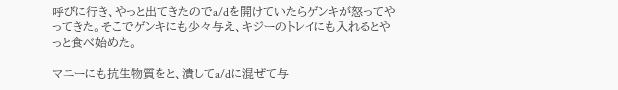呼びに行き、やっと出てきたのでa/dを開けていたらゲンキが怒ってやってきた。そこでゲンキにも少々与え、キジーのトレイにも入れるとやっと食べ始めた。

マニーにも抗生物質をと、潰してa/dに混ぜて与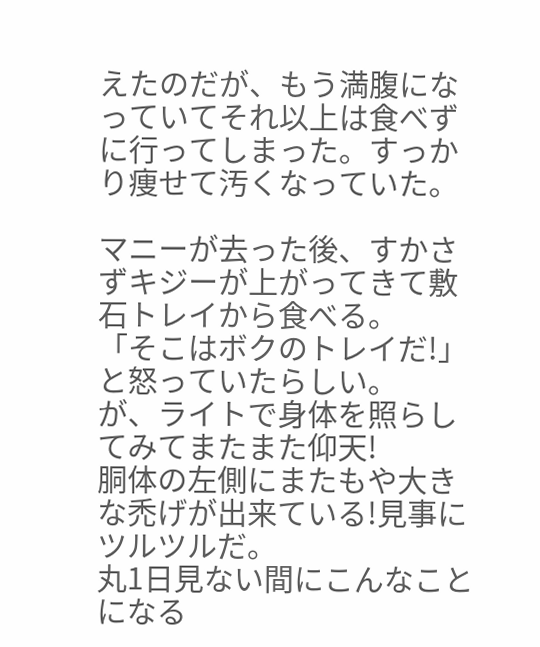えたのだが、もう満腹になっていてそれ以上は食べずに行ってしまった。すっかり痩せて汚くなっていた。

マニーが去った後、すかさずキジーが上がってきて敷石トレイから食べる。
「そこはボクのトレイだ!」と怒っていたらしい。
が、ライトで身体を照らしてみてまたまた仰天!
胴体の左側にまたもや大きな禿げが出来ている!見事にツルツルだ。
丸1日見ない間にこんなことになる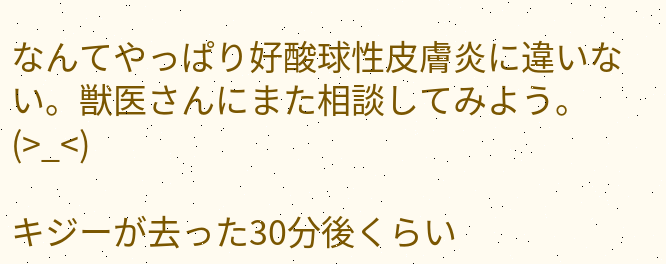なんてやっぱり好酸球性皮膚炎に違いない。獣医さんにまた相談してみよう。(>_<)

キジーが去った30分後くらい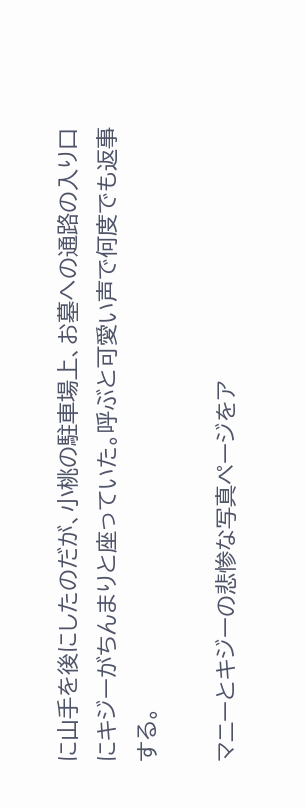に山手を後にしたのだが、小桃の駐車場上、お墓への通路の入り口にキジーがちんまりと座っていた。呼ぶと可愛い声で何度でも返事する。

マニーとキジーの悲惨な写真ページをア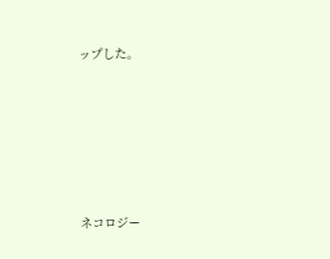ップした。








ネコロジー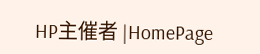HP主催者 |HomePage